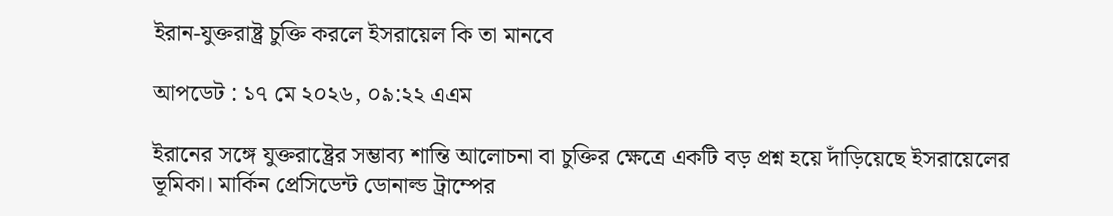ইরান-যুক্তরাষ্ট্র চুক্তি করলে ইসরায়েল কি তা মানবে

আপডেট : ১৭ মে ২০২৬, ০৯:২২ এএম

ইরানের সঙ্গে যুক্তরাষ্ট্রের সম্ভাব্য শান্তি আলোচনা বা চুক্তির ক্ষেত্রে একটি বড় প্রশ্ন হয়ে দাঁড়িয়েছে ইসরায়েলের ভূমিকা। মার্কিন প্রেসিডেন্ট ডোনাল্ড ট্রাম্পের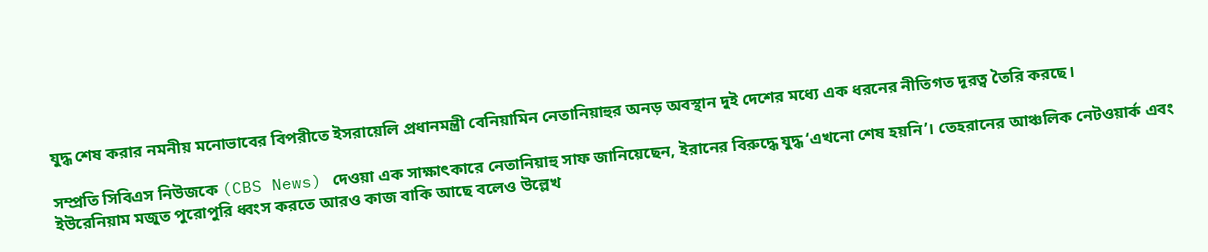যুদ্ধ শেষ করার নমনীয় মনোভাবের বিপরীতে ইসরায়েলি প্রধানমন্ত্রী বেনিয়ামিন নেতানিয়াহুর অনড় অবস্থান দুই দেশের মধ্যে এক ধরনের নীতিগত দূরত্ব তৈরি করছে।

সম্প্রতি সিবিএস নিউজকে (CBS News) দেওয়া এক সাক্ষাৎকারে নেতানিয়াহু সাফ জানিয়েছেন, ইরানের বিরুদ্ধে যুদ্ধ ‘এখনো শেষ হয়নি’। তেহরানের আঞ্চলিক নেটওয়ার্ক এবং ইউরেনিয়াম মজুত পুরোপুরি ধ্বংস করতে আরও কাজ বাকি আছে বলেও উল্লেখ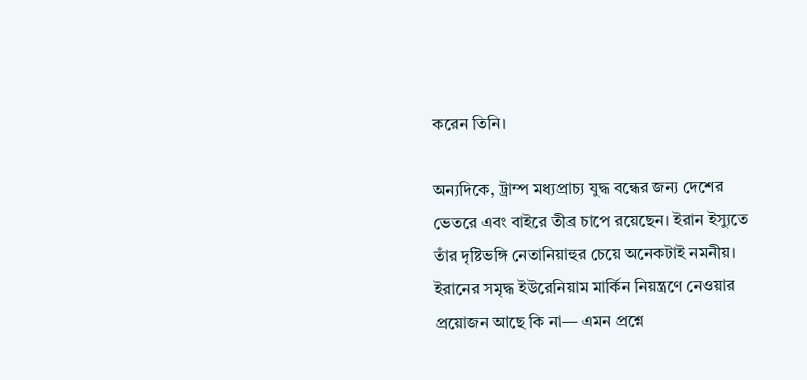করেন তিনি।

অন্যদিকে, ট্রাম্প মধ্যপ্রাচ্য যুদ্ধ বন্ধের জন্য দেশের ভেতরে এবং বাইরে তীব্র চাপে রয়েছেন। ইরান ইস্যুতে তাঁর দৃষ্টিভঙ্গি নেতানিয়াহুর চেয়ে অনেকটাই নমনীয়। ইরানের সমৃদ্ধ ইউরেনিয়াম মার্কিন নিয়ন্ত্রণে নেওয়ার প্রয়োজন আছে কি না— এমন প্রশ্নে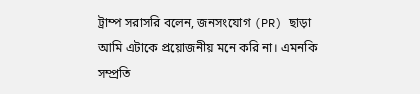ট্রাম্প সরাসরি বলেন, জনসংযোগ (PR) ছাড়া আমি এটাকে প্রয়োজনীয় মনে করি না। এমনকি সম্প্রতি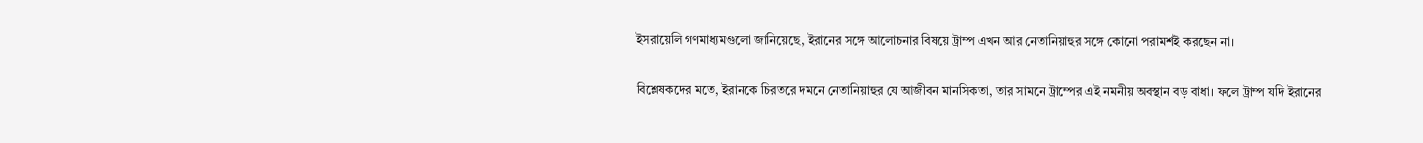ইসরায়েলি গণমাধ্যমগুলো জানিয়েছে, ইরানের সঙ্গে আলোচনার বিষয়ে ট্রাম্প এখন আর নেতানিয়াহুর সঙ্গে কোনো পরামর্শই করছেন না।

বিশ্লেষকদের মতে, ইরানকে চিরতরে দমনে নেতানিয়াহুর যে আজীবন মানসিকতা, তার সামনে ট্রাম্পের এই নমনীয় অবস্থান বড় বাধা। ফলে ট্রাম্প যদি ইরানের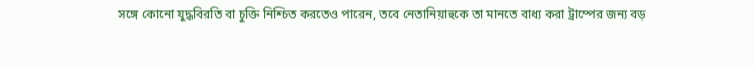সঙ্গে কোনো যুদ্ধবিরতি বা চুক্তি নিশ্চিত করতেও পারেন, তবে নেতানিয়াহুকে তা মানতে বাধ্য করা ট্রাম্পের জন্য বড়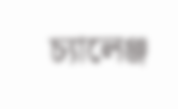চ্যালেঞ্জ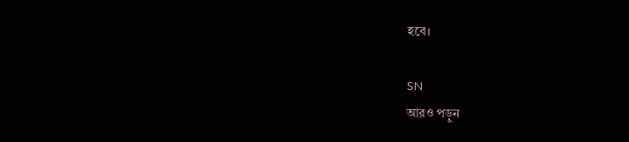হবে।

SN
আরও পড়ুন